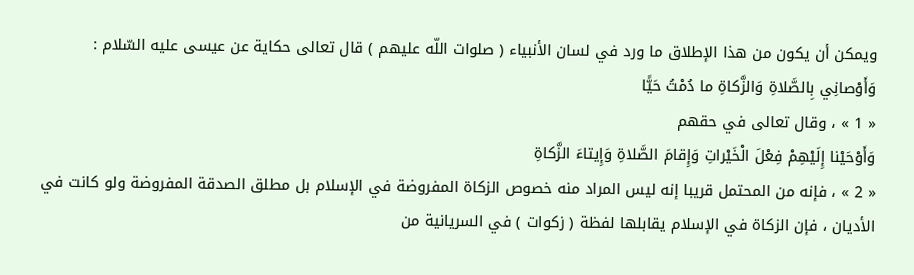ويمكن أن يكون من هذا الإطلاق ما ورد في لسان الأنبياء ( صلوات اللّه عليهم ) قال تعالى حكاية عن عيسى عليه السّلام :
وَأَوْصانِي بِالصَّلاةِ وَالزَّكاةِ ما دُمْتُ حَيًّا
« 1 » ، وقال تعالى في حقهم
وَأَوْحَيْنا إِلَيْهِمْ فِعْلَ الْخَيْراتِ وَإِقامَ الصَّلاةِ وَإِيتاءَ الزَّكاةِ
« 2 » ، فإنه من المحتمل قريبا إنه ليس المراد منه خصوص الزكاة المفروضة في الإسلام بل مطلق الصدقة المفروضة ولو كانت في الأديان ، فإن الزكاة في الإسلام يقابلها لفظة ( زكوات ) في السريانية من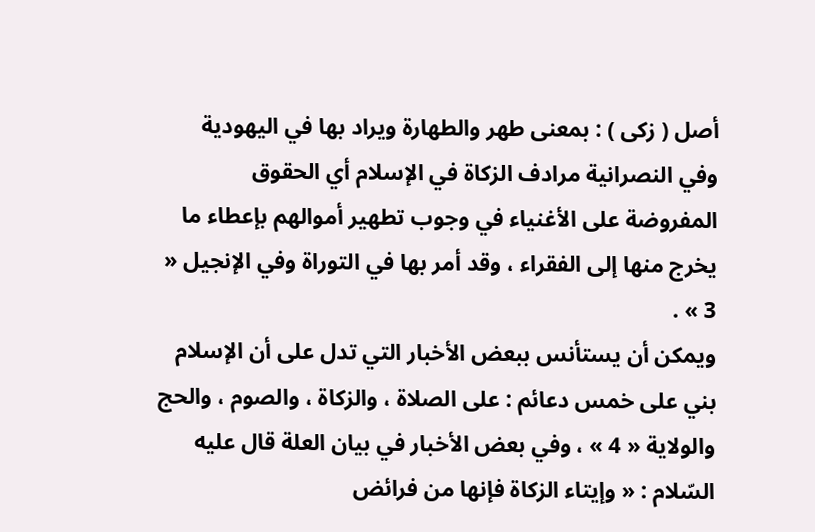أصل ( زكى ) : بمعنى طهر والطهارة ويراد بها في اليهودية وفي النصرانية مرادف الزكاة في الإسلام أي الحقوق المفروضة على الأغنياء في وجوب تطهير أموالهم بإعطاء ما يخرج منها إلى الفقراء ، وقد أمر بها في التوراة وفي الإنجيل « 3 » .
ويمكن أن يستأنس ببعض الأخبار التي تدل على أن الإسلام بني على خمس دعائم : على الصلاة ، والزكاة ، والصوم ، والحج والولاية « 4 » ، وفي بعض الأخبار في بيان العلة قال عليه السّلام : « وإيتاء الزكاة فإنها من فرائض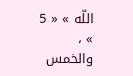اللّه » « 5 » ، والخمس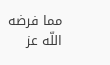مما فرضه اللّه عز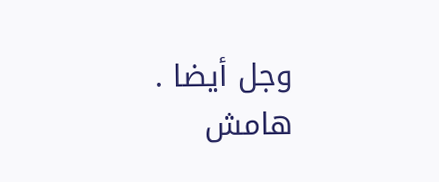وجل أيضا .
هامش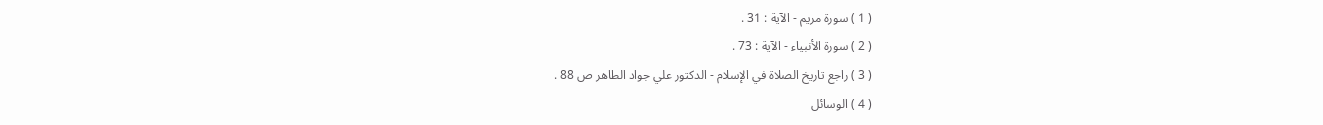( 1 ) سورة مريم - الآية : 31 .
( 2 ) سورة الأنبياء - الآية : 73 .
( 3 ) راجع تاريخ الصلاة في الإسلام - الدكتور علي جواد الطاهر ص 88 .
( 4 ) الوسائل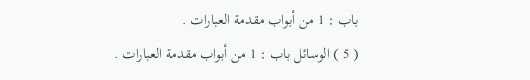باب : 1 من أبواب مقدمة العبارات .
( 5 ) الوسائل باب : 1 من أبواب مقدمة العبارات .